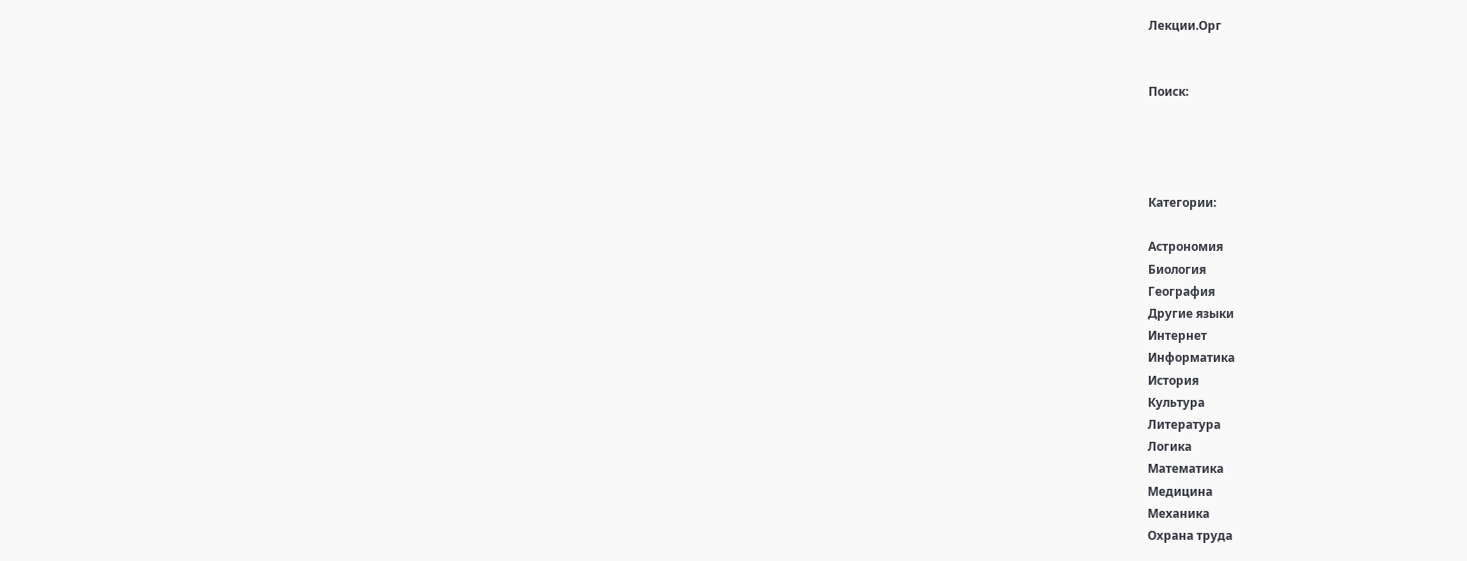Лекции.Орг


Поиск:




Категории:

Астрономия
Биология
География
Другие языки
Интернет
Информатика
История
Культура
Литература
Логика
Математика
Медицина
Механика
Охрана труда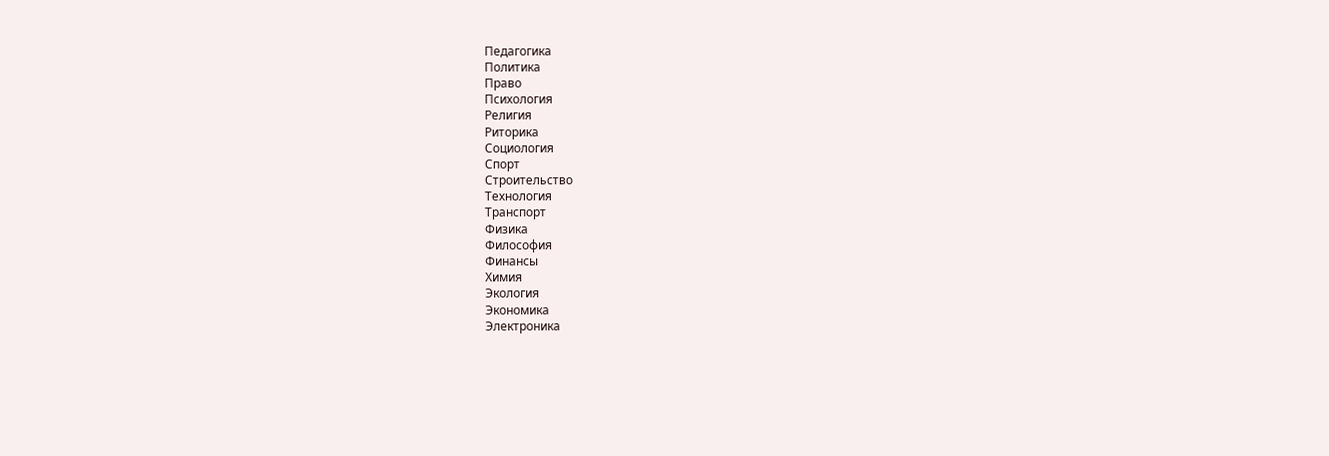Педагогика
Политика
Право
Психология
Религия
Риторика
Социология
Спорт
Строительство
Технология
Транспорт
Физика
Философия
Финансы
Химия
Экология
Экономика
Электроника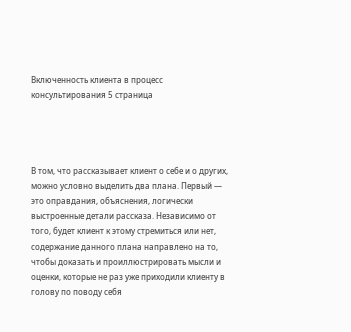Включенность клиента в процесс консультирования 5 страница




В том, что рассказывает клиент о себе и о других, можно условно выделить два плана. Первый — это оправдания, объяснения, логически выстроенные детали рассказа. Независимо от того, будет клиент к этому стремиться или нет, содержание данного плана направлено на то, чтобы доказать и проиллюстрировать мысли и оценки, которые не раз уже приходили клиенту в голову по поводу себя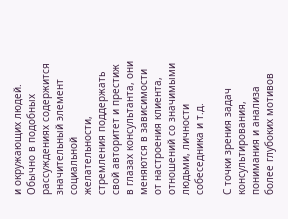и окружающих людей. Обычно в подобных рассуждениях содержится значительный элемент социальной желательности, стремления поддержать свой авторитет и престиж в глазах консультанта, они меняются в зависимости от настроения клиента, отношений со значимыми людьми, личности собеседника и т.д.

С точки зрения задач консультирования, понимания и анализа более глубоких мотивов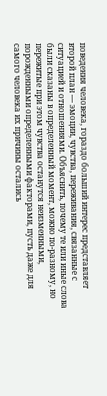поведения человека, гораздо больший интерес представляет второй план — эмоции, чувства, переживания, связанные с ситуацией и отношениями. Объяснить, почему те или иные слова были сказаны в определенный момент, можно по-разному, но пережитые при этом чувства останутся неизменными, порожденными определенными факторами, пусть даже для самого человека их причины остались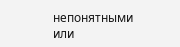непонятными или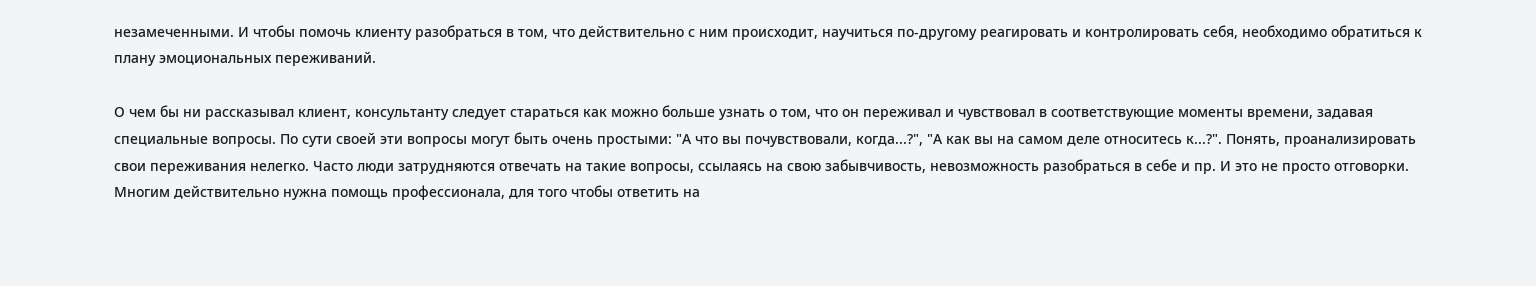незамеченными. И чтобы помочь клиенту разобраться в том, что действительно с ним происходит, научиться по-другому реагировать и контролировать себя, необходимо обратиться к плану эмоциональных переживаний.

О чем бы ни рассказывал клиент, консультанту следует стараться как можно больше узнать о том, что он переживал и чувствовал в соответствующие моменты времени, задавая специальные вопросы. По сути своей эти вопросы могут быть очень простыми: "А что вы почувствовали, когда...?", "А как вы на самом деле относитесь к...?". Понять, проанализировать свои переживания нелегко. Часто люди затрудняются отвечать на такие вопросы, ссылаясь на свою забывчивость, невозможность разобраться в себе и пр. И это не просто отговорки. Многим действительно нужна помощь профессионала, для того чтобы ответить на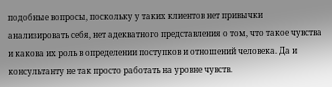подобные вопросы, поскольку у таких клиентов нет привычки анализировать себя, нет адекватного представления о том, что такое чувства и какова их роль в определении поступков и отношений человека. Да и консультанту не так просто работать на уровне чувств.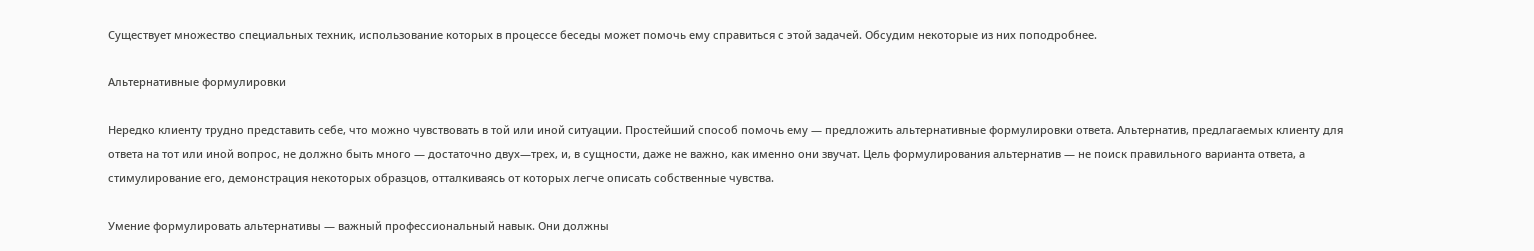Существует множество специальных техник, использование которых в процессе беседы может помочь ему справиться с этой задачей. Обсудим некоторые из них поподробнее.

Альтернативные формулировки

Нередко клиенту трудно представить себе, что можно чувствовать в той или иной ситуации. Простейший способ помочь ему — предложить альтернативные формулировки ответа. Альтернатив, предлагаемых клиенту для ответа на тот или иной вопрос, не должно быть много — достаточно двух—трех, и, в сущности, даже не важно, как именно они звучат. Цель формулирования альтернатив — не поиск правильного варианта ответа, а стимулирование его, демонстрация некоторых образцов, отталкиваясь от которых легче описать собственные чувства.

Умение формулировать альтернативы — важный профессиональный навык. Они должны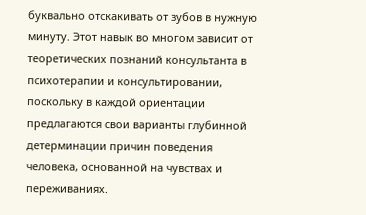буквально отскакивать от зубов в нужную минуту. Этот навык во многом зависит от теоретических познаний консультанта в психотерапии и консультировании, поскольку в каждой ориентации предлагаются свои варианты глубинной детерминации причин поведения человека, основанной на чувствах и переживаниях.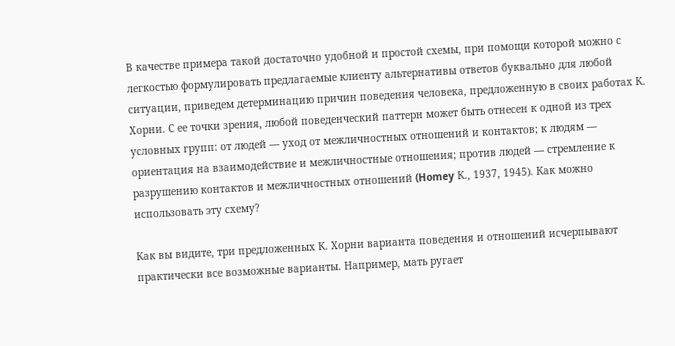В качестве примера такой достаточно удобной и простой схемы, при помощи которой можно с легкостью формулировать предлагаемые клиенту альтернативы ответов буквально для любой ситуации, приведем детерминацию причин поведения человека, предложенную в своих работах К. Хорни. С ее точки зрения, любой поведенческий паттерн может быть отнесен к одной из трех условных групп: от людей — уход от межличностных отношений и контактов; к людям — ориентация на взаимодействие и межличностные отношения; против людей — стремление к разрушению контактов и межличностных отношений (Homey К., 1937, 1945). Как можно использовать эту схему?

Как вы видите, три предложенных К. Хорни варианта поведения и отношений исчерпывают практически все возможные варианты. Например, мать ругает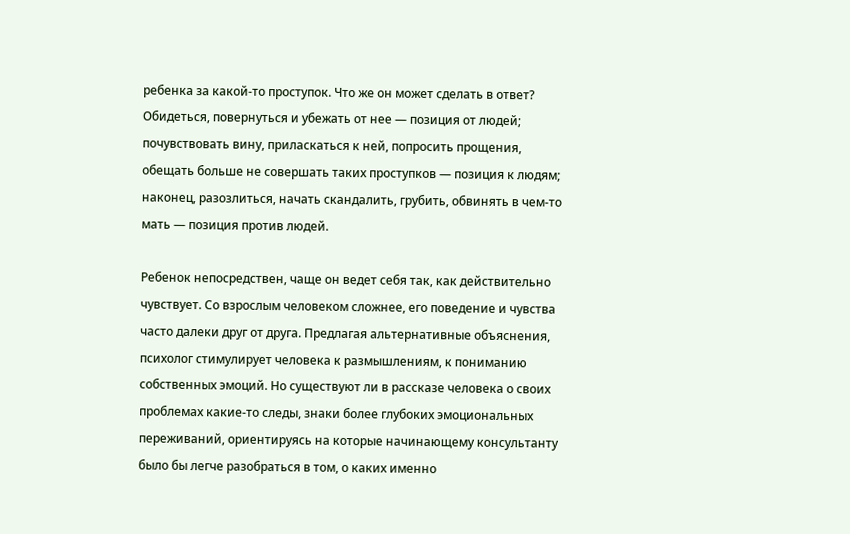ребенка за какой-то проступок. Что же он может сделать в ответ? Обидеться, повернуться и убежать от нее — позиция от людей; почувствовать вину, приласкаться к ней, попросить прощения, обещать больше не совершать таких проступков — позиция к людям; наконец, разозлиться, начать скандалить, грубить, обвинять в чем-то мать — позиция против людей.

Ребенок непосредствен, чаще он ведет себя так, как действительно чувствует. Со взрослым человеком сложнее, его поведение и чувства часто далеки друг от друга. Предлагая альтернативные объяснения, психолог стимулирует человека к размышлениям, к пониманию собственных эмоций. Но существуют ли в рассказе человека о своих проблемах какие-то следы, знаки более глубоких эмоциональных переживаний, ориентируясь на которые начинающему консультанту было бы легче разобраться в том, о каких именно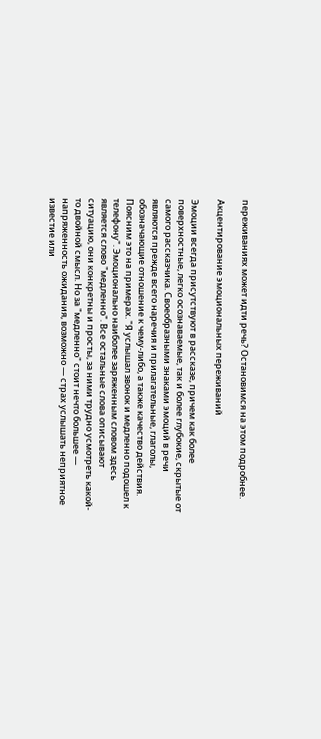переживаниях может идти речь? Остановимся на этом подробнее.

Акцентирование эмоциональных переживаний

Эмоции всегда присутствуют в рассказе, причем как более поверхностные, легко осознаваемые, так и более глубокие, скрытые от самого рассказчика. Своеобразными знаками эмоций в речи являются прежде всего наречия и прилагательные, глаголы, обозначающие отношение к чему-либо, а также качество действия. Поясним это на примерах. "Я услышал звонок и медленно подошел к телефону". Эмоционально наиболее заряженным словом здесь является слово "медленно". Все остальные слова описывают ситуацию, они конкретны и просты, за ними трудно усмотреть какой-то двойной смысл. Но за "медленно" стоит нечто большее — напряженность ожидания, возможно — страх услышать неприятное известие или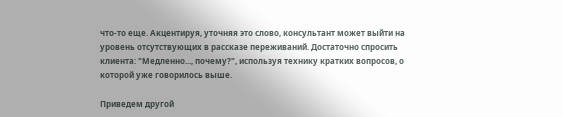что-то еще. Акцентируя, уточняя это слово, консультант может выйти на уровень отсутствующих в рассказе переживаний. Достаточно спросить клиента: "Медленно..., почему?", используя технику кратких вопросов, о которой уже говорилось выше.

Приведем другой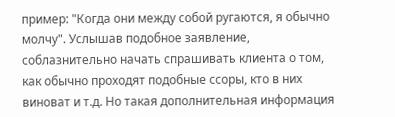пример: "Когда они между собой ругаются, я обычно молчу". Услышав подобное заявление, соблазнительно начать спрашивать клиента о том, как обычно проходят подобные ссоры, кто в них виноват и т.д. Но такая дополнительная информация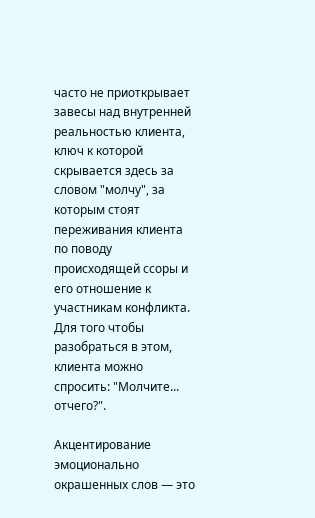часто не приоткрывает завесы над внутренней реальностью клиента, ключ к которой скрывается здесь за словом "молчу", за которым стоят переживания клиента по поводу происходящей ссоры и его отношение к участникам конфликта. Для того чтобы разобраться в этом, клиента можно спросить: "Молчите... отчего?".

Акцентирование эмоционально окрашенных слов — это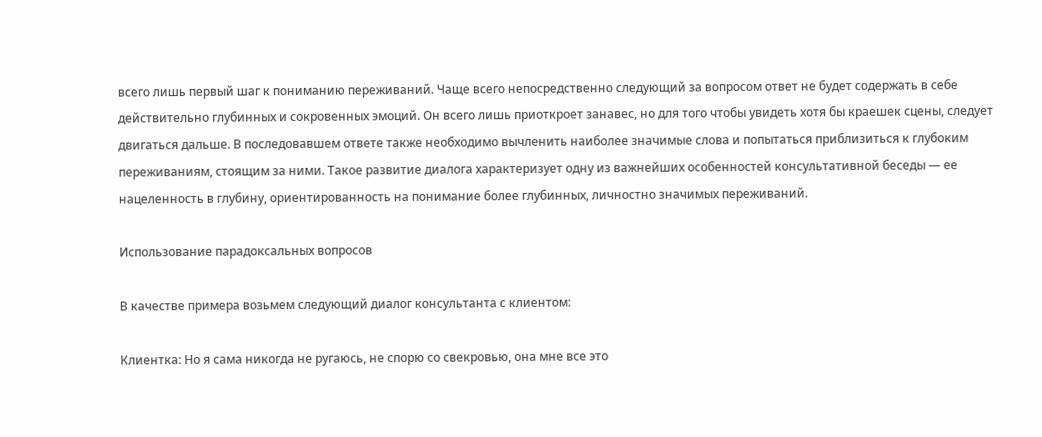всего лишь первый шаг к пониманию переживаний. Чаще всего непосредственно следующий за вопросом ответ не будет содержать в себе действительно глубинных и сокровенных эмоций. Он всего лишь приоткроет занавес, но для того чтобы увидеть хотя бы краешек сцены, следует двигаться дальше. В последовавшем ответе также необходимо вычленить наиболее значимые слова и попытаться приблизиться к глубоким переживаниям, стоящим за ними. Такое развитие диалога характеризует одну из важнейших особенностей консультативной беседы — ее нацеленность в глубину, ориентированность на понимание более глубинных, личностно значимых переживаний.

Использование парадоксальных вопросов

В качестве примера возьмем следующий диалог консультанта с клиентом:

Клиентка: Но я сама никогда не ругаюсь, не спорю со свекровью, она мне все это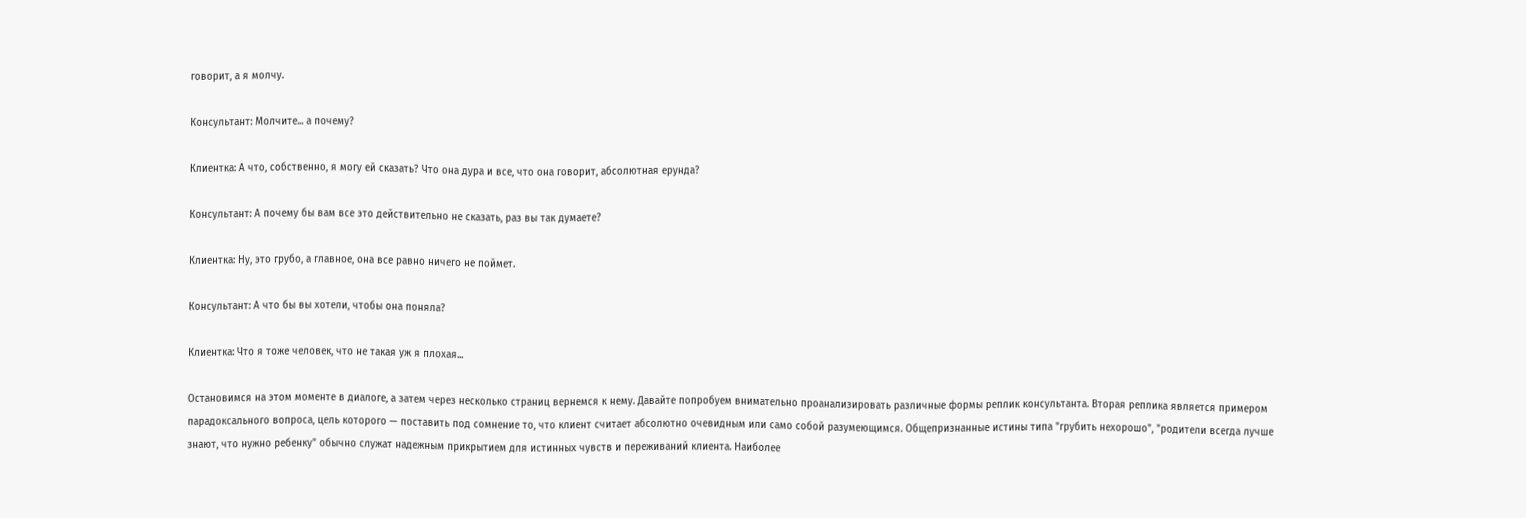говорит, а я молчу.

Консультант: Молчите... а почему?

Клиентка: А что, собственно, я могу ей сказать? Что она дура и все, что она говорит, абсолютная ерунда?

Консультант: А почему бы вам все это действительно не сказать, раз вы так думаете?

Клиентка: Ну, это грубо, а главное, она все равно ничего не поймет.

Консультант: А что бы вы хотели, чтобы она поняла?

Клиентка: Что я тоже человек, что не такая уж я плохая...

Остановимся на этом моменте в диалоге, а затем через несколько страниц вернемся к нему. Давайте попробуем внимательно проанализировать различные формы реплик консультанта. Вторая реплика является примером парадоксального вопроса, цель которого — поставить под сомнение то, что клиент считает абсолютно очевидным или само собой разумеющимся. Общепризнанные истины типа "грубить нехорошо", "родители всегда лучше знают, что нужно ребенку" обычно служат надежным прикрытием для истинных чувств и переживаний клиента. Наиболее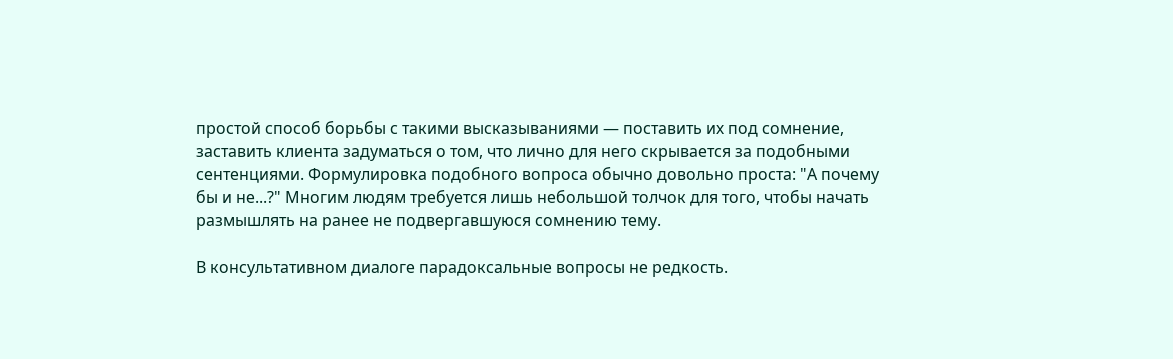простой способ борьбы с такими высказываниями — поставить их под сомнение, заставить клиента задуматься о том, что лично для него скрывается за подобными сентенциями. Формулировка подобного вопроса обычно довольно проста: "А почему бы и не...?" Многим людям требуется лишь небольшой толчок для того, чтобы начать размышлять на ранее не подвергавшуюся сомнению тему.

В консультативном диалоге парадоксальные вопросы не редкость.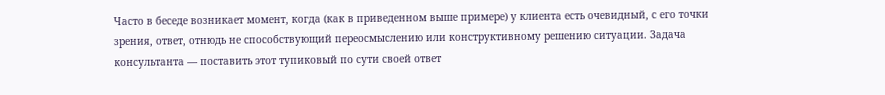Часто в беседе возникает момент, когда (как в приведенном выше примере) у клиента есть очевидный, с его точки зрения, ответ, отнюдь не способствующий переосмыслению или конструктивному решению ситуации. Задача консультанта — поставить этот тупиковый по сути своей ответ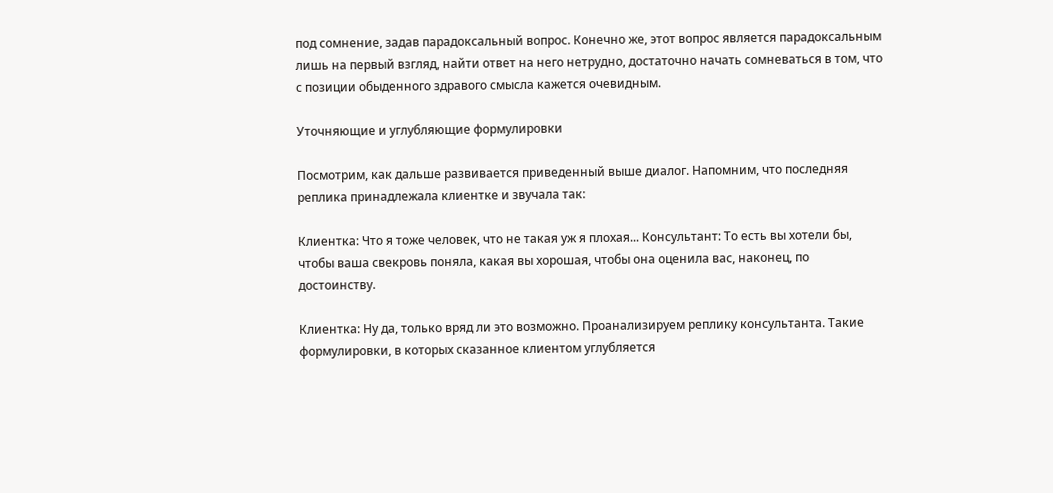под сомнение, задав парадоксальный вопрос. Конечно же, этот вопрос является парадоксальным лишь на первый взгляд, найти ответ на него нетрудно, достаточно начать сомневаться в том, что с позиции обыденного здравого смысла кажется очевидным.

Уточняющие и углубляющие формулировки

Посмотрим, как дальше развивается приведенный выше диалог. Напомним, что последняя реплика принадлежала клиентке и звучала так:

Клиентка: Что я тоже человек, что не такая уж я плохая... Консультант: То есть вы хотели бы, чтобы ваша свекровь поняла, какая вы хорошая, чтобы она оценила вас, наконец, по достоинству.

Клиентка: Ну да, только вряд ли это возможно. Проанализируем реплику консультанта. Такие формулировки, в которых сказанное клиентом углубляется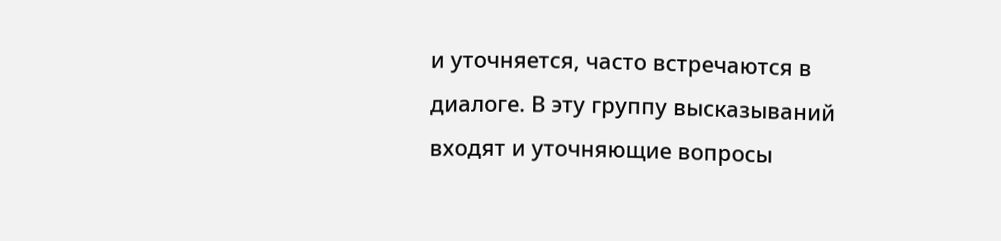и уточняется, часто встречаются в диалоге. В эту группу высказываний входят и уточняющие вопросы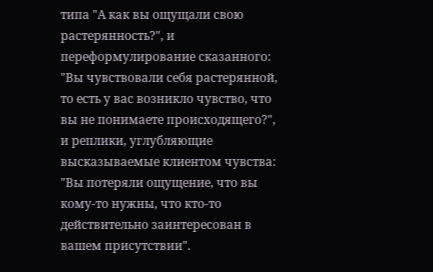типа "А как вы ощущали свою растерянность?", и переформулирование сказанного: "Вы чувствовали себя растерянной, то есть у вас возникло чувство, что вы не понимаете происходящего?", и реплики, углубляющие высказываемые клиентом чувства: "Вы потеряли ощущение, что вы кому-то нужны, что кто-то действительно заинтересован в вашем присутствии".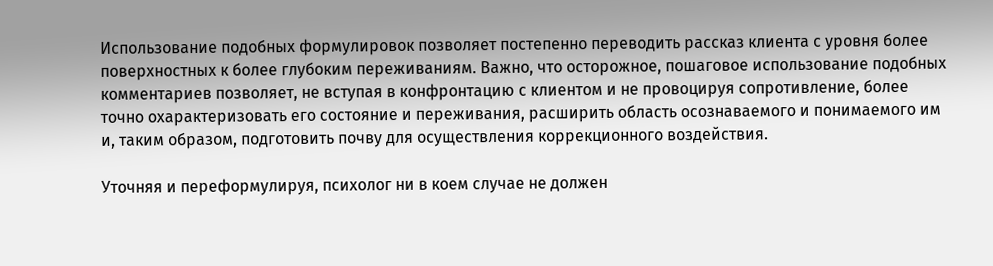Использование подобных формулировок позволяет постепенно переводить рассказ клиента с уровня более поверхностных к более глубоким переживаниям. Важно, что осторожное, пошаговое использование подобных комментариев позволяет, не вступая в конфронтацию с клиентом и не провоцируя сопротивление, более точно охарактеризовать его состояние и переживания, расширить область осознаваемого и понимаемого им и, таким образом, подготовить почву для осуществления коррекционного воздействия.

Уточняя и переформулируя, психолог ни в коем случае не должен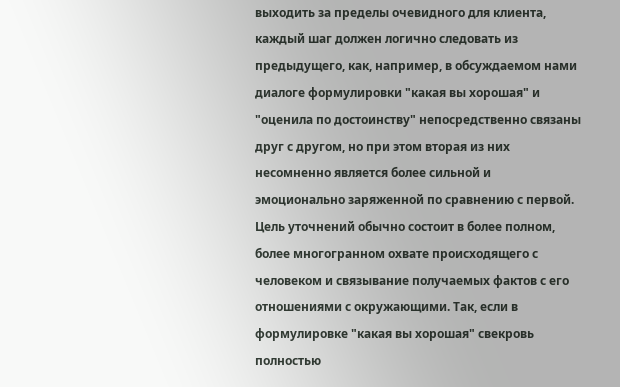выходить за пределы очевидного для клиента, каждый шаг должен логично следовать из предыдущего, как, например, в обсуждаемом нами диалоге формулировки "какая вы хорошая" и "оценила по достоинству" непосредственно связаны друг с другом, но при этом вторая из них несомненно является более сильной и эмоционально заряженной по сравнению с первой. Цель уточнений обычно состоит в более полном, более многогранном охвате происходящего с человеком и связывание получаемых фактов с его отношениями с окружающими. Так, если в формулировке "какая вы хорошая" свекровь полностью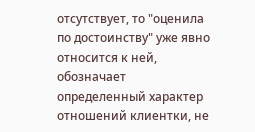отсутствует, то "оценила по достоинству" уже явно относится к ней, обозначает определенный характер отношений клиентки, не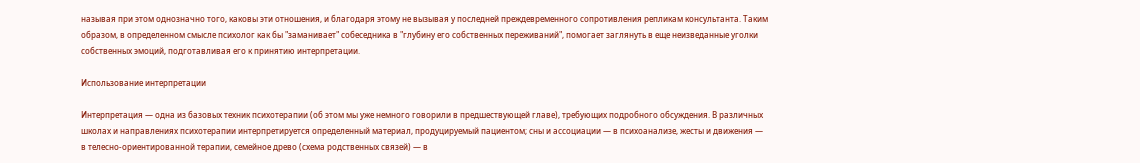называя при этом однозначно того, каковы эти отношения, и благодаря этому не вызывая у последней преждевременного сопротивления репликам консультанта. Таким образом, в определенном смысле психолог как бы "заманивает" собеседника в "глубину его собственных переживаний", помогает заглянуть в еще неизведанные уголки собственных эмоций, подготавливая его к принятию интерпретации.

Использование интерпретации

Интерпретация — одна из базовых техник психотерапии (об этом мы уже немного говорили в предшествующей главе), требующих подробного обсуждения. В различных школах и направлениях психотерапии интерпретируется определенный материал, продуцируемый пациентом; сны и ассоциации — в психоанализе, жесты и движения — в телесно-ориентированной терапии, семейное древо (схема родственных связей) — в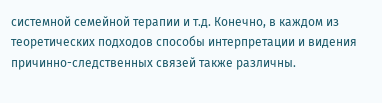системной семейной терапии и т.д. Конечно, в каждом из теоретических подходов способы интерпретации и видения причинно-следственных связей также различны.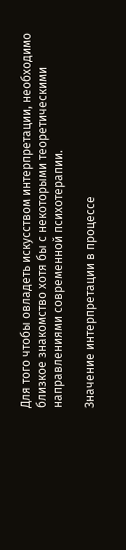Для того чтобы овладеть искусством интерпретации, необходимо близкое знакомство хотя бы с некоторыми теоретическими направлениями современной психотерапии.

Значение интерпретации в процессе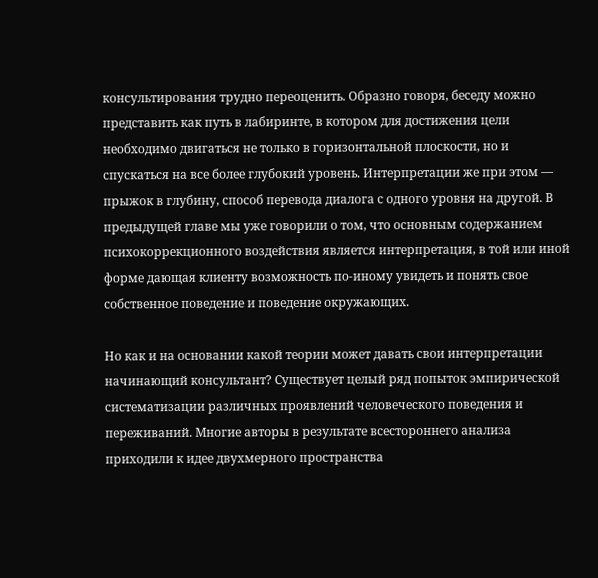консультирования трудно переоценить. Образно говоря, беседу можно представить как путь в лабиринте, в котором для достижения цели необходимо двигаться не только в горизонтальной плоскости, но и спускаться на все более глубокий уровень. Интерпретации же при этом — прыжок в глубину, способ перевода диалога с одного уровня на другой. В предыдущей главе мы уже говорили о том, что основным содержанием психокоррекционного воздействия является интерпретация, в той или иной форме дающая клиенту возможность по-иному увидеть и понять свое собственное поведение и поведение окружающих.

Но как и на основании какой теории может давать свои интерпретации начинающий консультант? Существует целый ряд попыток эмпирической систематизации различных проявлений человеческого поведения и переживаний. Многие авторы в результате всестороннего анализа приходили к идее двухмерного пространства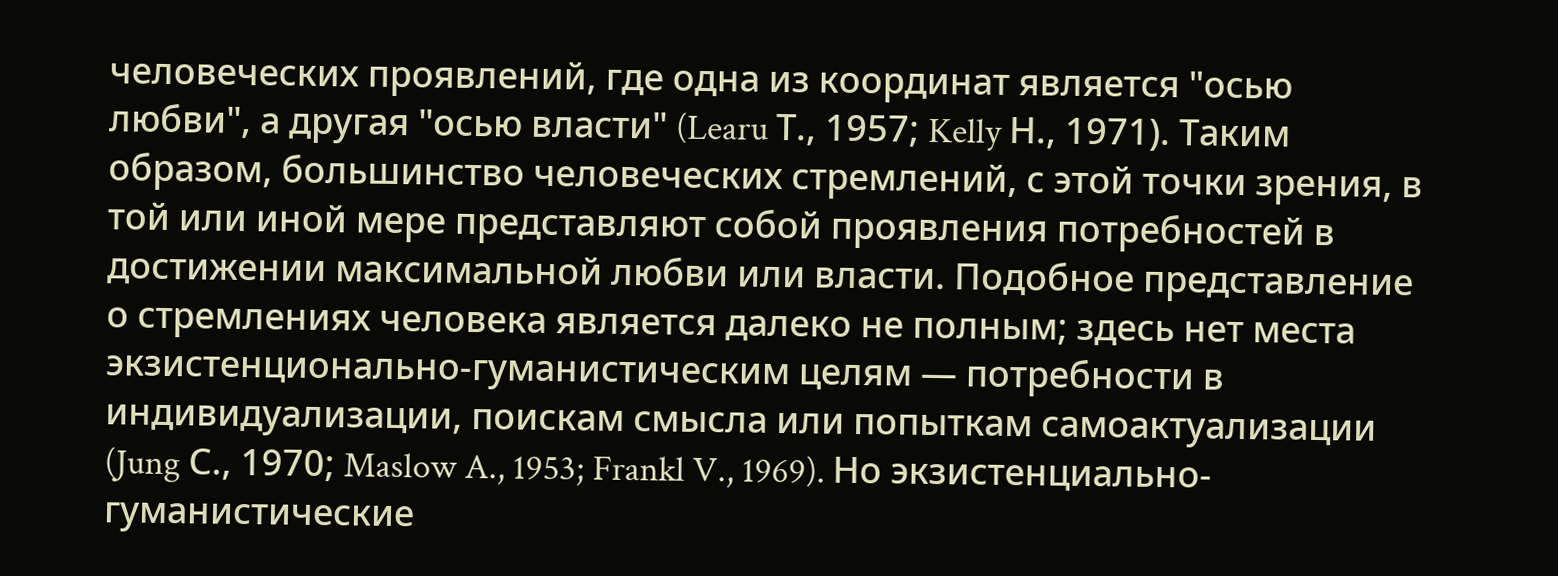человеческих проявлений, где одна из координат является "осью любви", а другая "осью власти" (Learu Т., 1957; Kelly Н., 1971). Таким образом, большинство человеческих стремлений, с этой точки зрения, в той или иной мере представляют собой проявления потребностей в достижении максимальной любви или власти. Подобное представление о стремлениях человека является далеко не полным; здесь нет места экзистенционально-гуманистическим целям — потребности в индивидуализации, поискам смысла или попыткам самоактуализации (Jung С., 1970; Maslow A., 1953; Frankl V., 1969). Но экзистенциально-гуманистические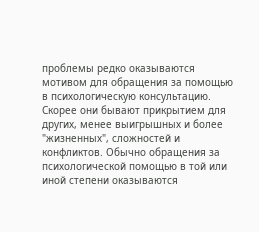проблемы редко оказываются мотивом для обращения за помощью в психологическую консультацию. Скорее они бывают прикрытием для других, менее выигрышных и более "жизненных", сложностей и конфликтов. Обычно обращения за психологической помощью в той или иной степени оказываются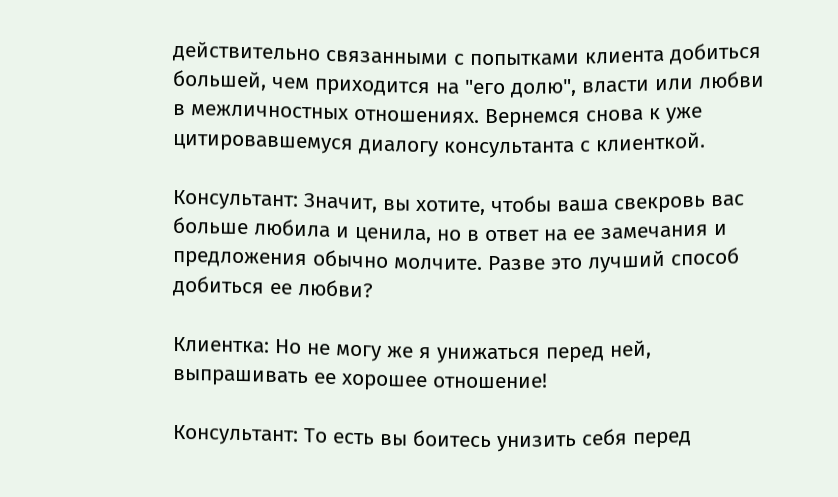действительно связанными с попытками клиента добиться большей, чем приходится на "его долю", власти или любви в межличностных отношениях. Вернемся снова к уже цитировавшемуся диалогу консультанта с клиенткой.

Консультант: Значит, вы хотите, чтобы ваша свекровь вас больше любила и ценила, но в ответ на ее замечания и предложения обычно молчите. Разве это лучший способ добиться ее любви?

Клиентка: Но не могу же я унижаться перед ней, выпрашивать ее хорошее отношение!

Консультант: То есть вы боитесь унизить себя перед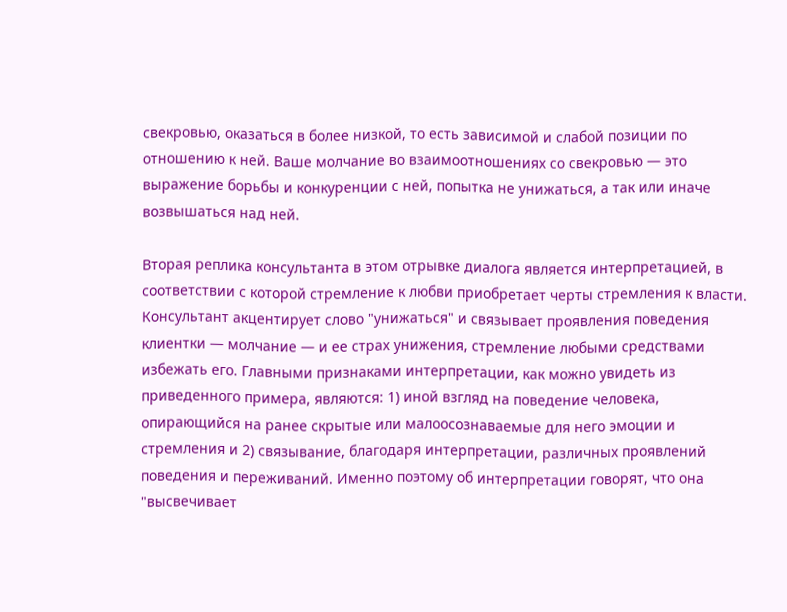свекровью, оказаться в более низкой, то есть зависимой и слабой позиции по отношению к ней. Ваше молчание во взаимоотношениях со свекровью — это выражение борьбы и конкуренции с ней, попытка не унижаться, а так или иначе возвышаться над ней.

Вторая реплика консультанта в этом отрывке диалога является интерпретацией, в соответствии с которой стремление к любви приобретает черты стремления к власти. Консультант акцентирует слово "унижаться" и связывает проявления поведения клиентки — молчание — и ее страх унижения, стремление любыми средствами избежать его. Главными признаками интерпретации, как можно увидеть из приведенного примера, являются: 1) иной взгляд на поведение человека, опирающийся на ранее скрытые или малоосознаваемые для него эмоции и стремления и 2) связывание, благодаря интерпретации, различных проявлений поведения и переживаний. Именно поэтому об интерпретации говорят, что она "высвечивает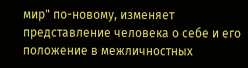мир" по-новому, изменяет представление человека о себе и его положение в межличностных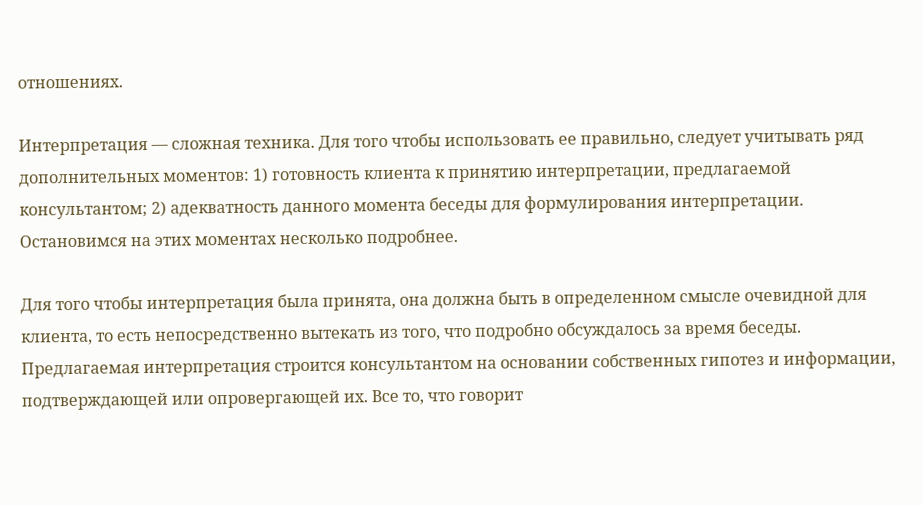отношениях.

Интерпретация — сложная техника. Для того чтобы использовать ее правильно, следует учитывать ряд дополнительных моментов: 1) готовность клиента к принятию интерпретации, предлагаемой консультантом; 2) адекватность данного момента беседы для формулирования интерпретации. Остановимся на этих моментах несколько подробнее.

Для того чтобы интерпретация была принята, она должна быть в определенном смысле очевидной для клиента, то есть непосредственно вытекать из того, что подробно обсуждалось за время беседы. Предлагаемая интерпретация строится консультантом на основании собственных гипотез и информации, подтверждающей или опровергающей их. Все то, что говорит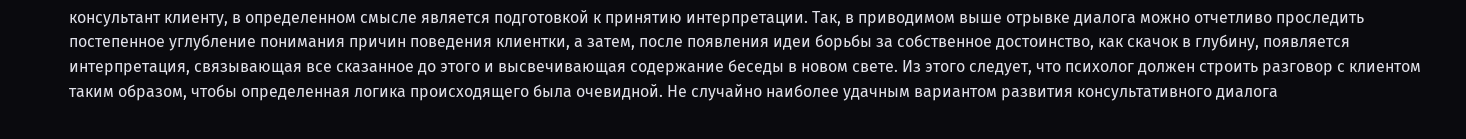консультант клиенту, в определенном смысле является подготовкой к принятию интерпретации. Так, в приводимом выше отрывке диалога можно отчетливо проследить постепенное углубление понимания причин поведения клиентки, а затем, после появления идеи борьбы за собственное достоинство, как скачок в глубину, появляется интерпретация, связывающая все сказанное до этого и высвечивающая содержание беседы в новом свете. Из этого следует, что психолог должен строить разговор с клиентом таким образом, чтобы определенная логика происходящего была очевидной. Не случайно наиболее удачным вариантом развития консультативного диалога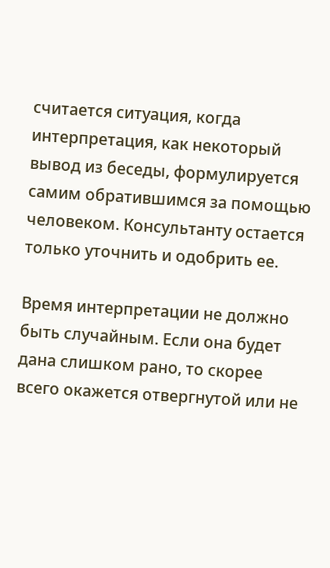считается ситуация, когда интерпретация, как некоторый вывод из беседы, формулируется самим обратившимся за помощью человеком. Консультанту остается только уточнить и одобрить ее.

Время интерпретации не должно быть случайным. Если она будет дана слишком рано, то скорее всего окажется отвергнутой или не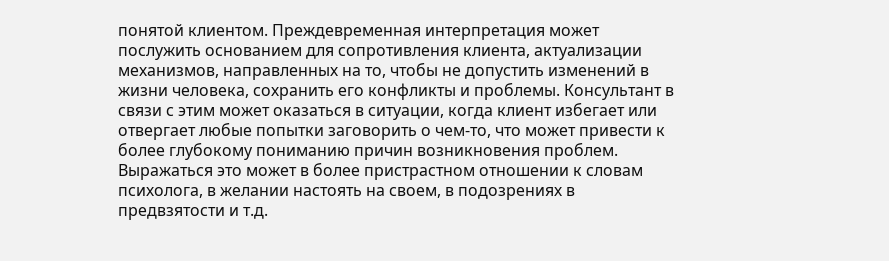понятой клиентом. Преждевременная интерпретация может послужить основанием для сопротивления клиента, актуализации механизмов, направленных на то, чтобы не допустить изменений в жизни человека, сохранить его конфликты и проблемы. Консультант в связи с этим может оказаться в ситуации, когда клиент избегает или отвергает любые попытки заговорить о чем-то, что может привести к более глубокому пониманию причин возникновения проблем. Выражаться это может в более пристрастном отношении к словам психолога, в желании настоять на своем, в подозрениях в предвзятости и т.д.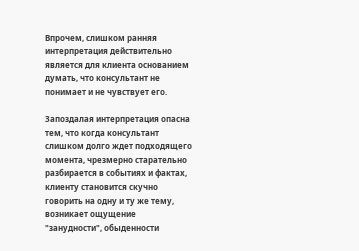Впрочем, слишком ранняя интерпретация действительно является для клиента основанием думать, что консультант не понимает и не чувствует его.

Запоздалая интерпретация опасна тем, что когда консультант слишком долго ждет подходящего момента, чрезмерно старательно разбирается в событиях и фактах, клиенту становится скучно говорить на одну и ту же тему, возникает ощущение "занудности", обыденности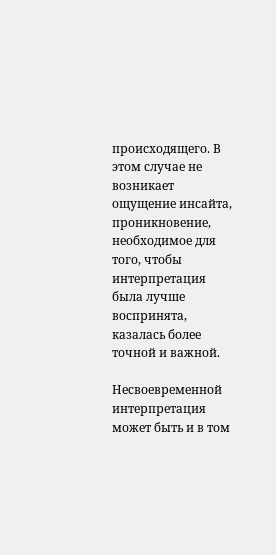происходящего. В этом случае не возникает ощущение инсайта, проникновение, необходимое для того, чтобы интерпретация была лучше воспринята, казалась более точной и важной.

Несвоевременной интерпретация может быть и в том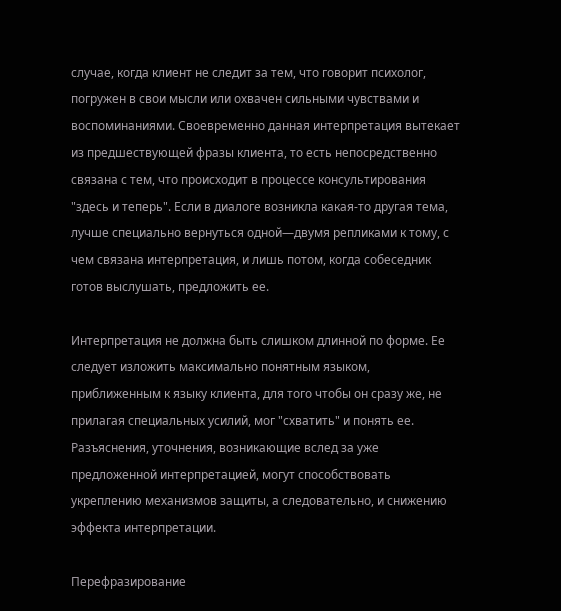случае, когда клиент не следит за тем, что говорит психолог, погружен в свои мысли или охвачен сильными чувствами и воспоминаниями. Своевременно данная интерпретация вытекает из предшествующей фразы клиента, то есть непосредственно связана с тем, что происходит в процессе консультирования "здесь и теперь". Если в диалоге возникла какая-то другая тема, лучше специально вернуться одной—двумя репликами к тому, с чем связана интерпретация, и лишь потом, когда собеседник готов выслушать, предложить ее.

Интерпретация не должна быть слишком длинной по форме. Ее следует изложить максимально понятным языком, приближенным к языку клиента, для того чтобы он сразу же, не прилагая специальных усилий, мог "схватить" и понять ее. Разъяснения, уточнения, возникающие вслед за уже предложенной интерпретацией, могут способствовать укреплению механизмов защиты, а следовательно, и снижению эффекта интерпретации.

Перефразирование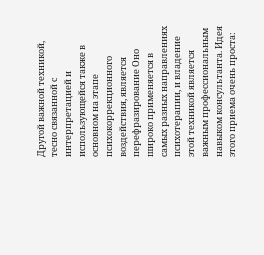Другой важной техникой, тесно связанной с интерпретацией и использующейся также в основном на этапе психокоррекционного воздействия, является перефразирование Оно широко применяется в самых разных направлениях психотерапии, и владение этой техникой является важным профессиональным навыком консультанта. Идея этого приема очень проста: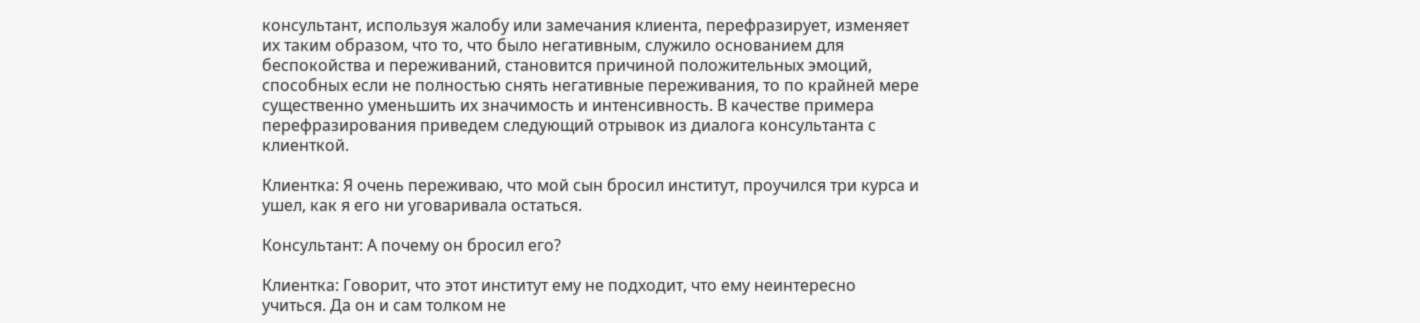консультант, используя жалобу или замечания клиента, перефразирует, изменяет их таким образом, что то, что было негативным, служило основанием для беспокойства и переживаний, становится причиной положительных эмоций, способных если не полностью снять негативные переживания, то по крайней мере существенно уменьшить их значимость и интенсивность. В качестве примера перефразирования приведем следующий отрывок из диалога консультанта с клиенткой.

Клиентка: Я очень переживаю, что мой сын бросил институт, проучился три курса и ушел, как я его ни уговаривала остаться.

Консультант: А почему он бросил его?

Клиентка: Говорит, что этот институт ему не подходит, что ему неинтересно учиться. Да он и сам толком не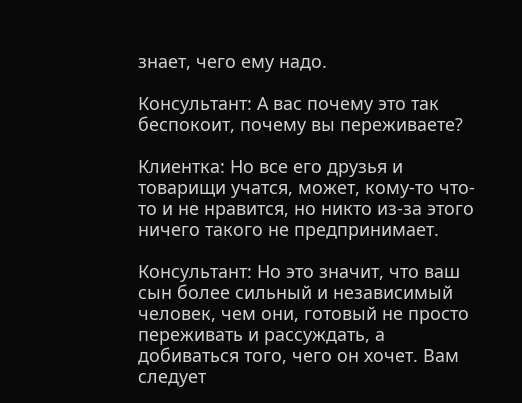знает, чего ему надо.

Консультант: А вас почему это так беспокоит, почему вы переживаете?

Клиентка: Но все его друзья и товарищи учатся, может, кому-то что-то и не нравится, но никто из-за этого ничего такого не предпринимает.

Консультант: Но это значит, что ваш сын более сильный и независимый человек, чем они, готовый не просто переживать и рассуждать, а добиваться того, чего он хочет. Вам следует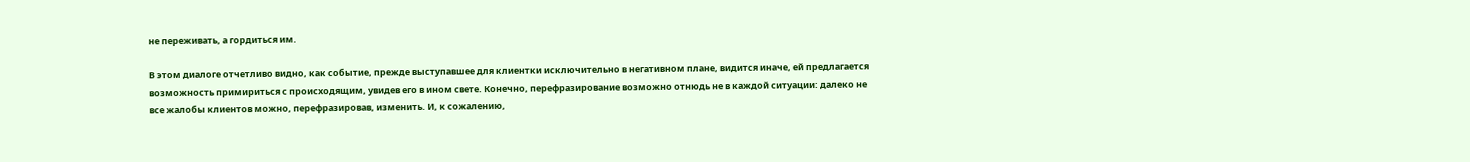не переживать, а гордиться им.

В этом диалоге отчетливо видно, как событие, прежде выступавшее для клиентки исключительно в негативном плане, видится иначе, ей предлагается возможность примириться с происходящим, увидев его в ином свете. Конечно, перефразирование возможно отнюдь не в каждой ситуации: далеко не все жалобы клиентов можно, перефразировав, изменить. И, к сожалению,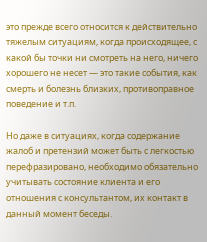это прежде всего относится к действительно тяжелым ситуациям, когда происходящее, с какой бы точки ни смотреть на него, ничего хорошего не несет — это такие события, как смерть и болезнь близких, противоправное поведение и т.п.

Но даже в ситуациях, когда содержание жалоб и претензий может быть с легкостью перефразировано, необходимо обязательно учитывать состояние клиента и его отношения с консультантом, их контакт в данный момент беседы.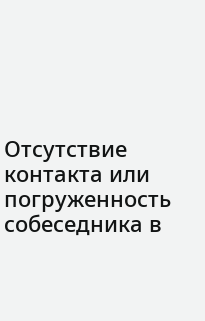Отсутствие контакта или погруженность собеседника в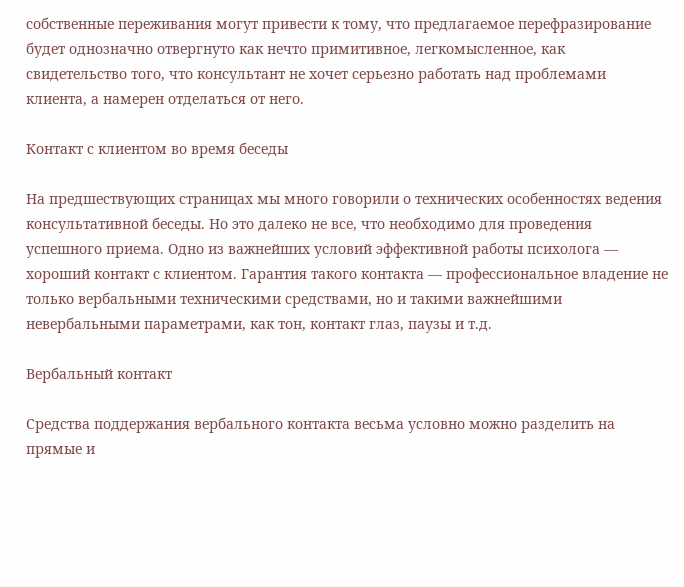собственные переживания могут привести к тому, что предлагаемое перефразирование будет однозначно отвергнуто как нечто примитивное, легкомысленное, как свидетельство того, что консультант не хочет серьезно работать над проблемами клиента, а намерен отделаться от него.

Контакт с клиентом во время беседы

На предшествующих страницах мы много говорили о технических особенностях ведения консультативной беседы. Но это далеко не все, что необходимо для проведения успешного приема. Одно из важнейших условий эффективной работы психолога — хороший контакт с клиентом. Гарантия такого контакта — профессиональное владение не только вербальными техническими средствами, но и такими важнейшими невербальными параметрами, как тон, контакт глаз, паузы и т.д.

Вербальный контакт

Средства поддержания вербального контакта весьма условно можно разделить на прямые и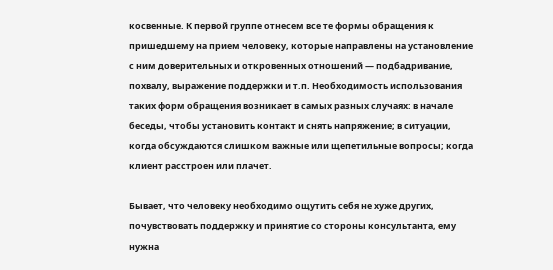косвенные. К первой группе отнесем все те формы обращения к пришедшему на прием человеку, которые направлены на установление с ним доверительных и откровенных отношений — подбадривание, похвалу, выражение поддержки и т.п. Необходимость использования таких форм обращения возникает в самых разных случаях: в начале беседы, чтобы установить контакт и снять напряжение; в ситуации, когда обсуждаются слишком важные или щепетильные вопросы; когда клиент расстроен или плачет.

Бывает, что человеку необходимо ощутить себя не хуже других, почувствовать поддержку и принятие со стороны консультанта, ему нужна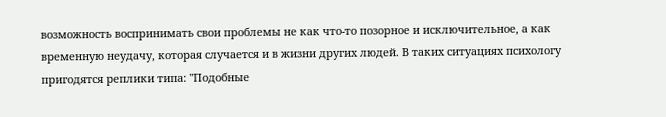возможность воспринимать свои проблемы не как что-то позорное и исключительное, а как временную неудачу, которая случается и в жизни других людей. В таких ситуациях психологу пригодятся реплики типа: "Подобные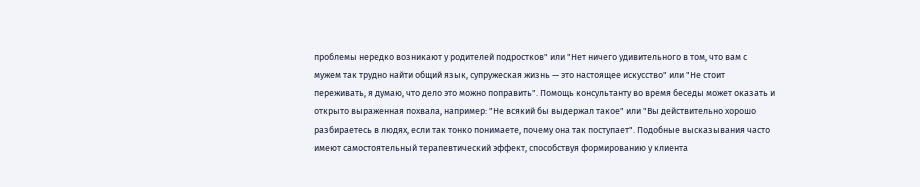проблемы нередко возникают у родителей подростков" или "Нет ничего удивительного в том, что вам с мужем так трудно найти общий язык, супружеская жизнь — это настоящее искусство" или "Не стоит переживать, я думаю, что дело это можно поправить". Помощь консультанту во время беседы может оказать и открыто выраженная похвала, например: "Не всякий бы выдержал такое" или "Вы действительно хорошо разбираетесь в людях, если так тонко понимаете, почему она так поступает". Подобные высказывания часто имеют самостоятельный терапевтический эффект, способствуя формированию у клиента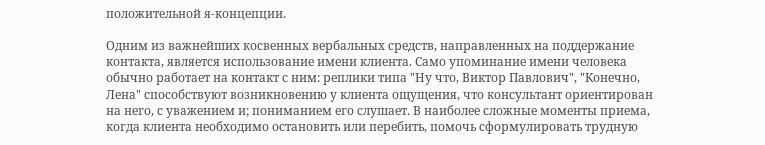положительной я-концепции.

Одним из важнейших косвенных вербальных средств, направленных на поддержание контакта, является использование имени клиента. Само упоминание имени человека обычно работает на контакт с ним: реплики типа "Ну что, Виктор Павлович", "Конечно, Лена" способствуют возникновению у клиента ощущения, что консультант ориентирован на него, с уважением и; пониманием его слушает. В наиболее сложные моменты приема, когда клиента необходимо остановить или перебить, помочь сформулировать трудную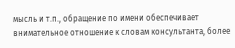мысль и т.п., обращение по имени обеспечивает внимательное отношение к словам консультанта, более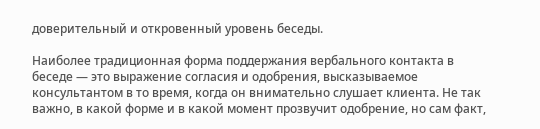доверительный и откровенный уровень беседы.

Наиболее традиционная форма поддержания вербального контакта в беседе — это выражение согласия и одобрения, высказываемое консультантом в то время, когда он внимательно слушает клиента. Не так важно, в какой форме и в какой момент прозвучит одобрение, но сам факт,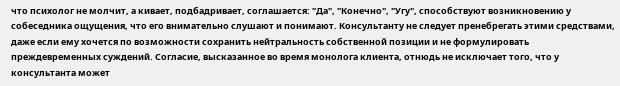что психолог не молчит, а кивает, подбадривает, соглашается: "Да", "Конечно", "Угу", способствуют возникновению у собеседника ощущения, что его внимательно слушают и понимают. Консультанту не следует пренебрегать этими средствами, даже если ему хочется по возможности сохранить нейтральность собственной позиции и не формулировать преждевременных суждений. Согласие, высказанное во время монолога клиента, отнюдь не исключает того, что у консультанта может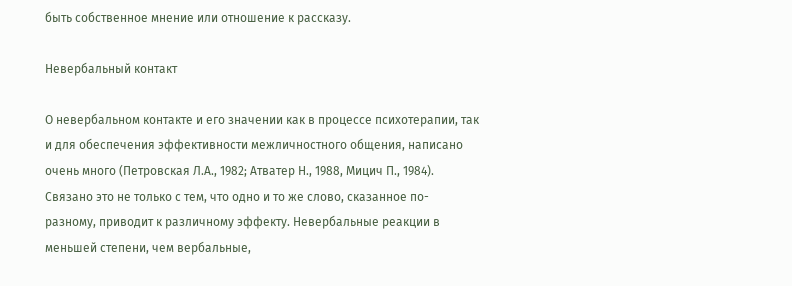быть собственное мнение или отношение к рассказу.

Невербальный контакт

О невербальном контакте и его значении как в процессе психотерапии, так и для обеспечения эффективности межличностного общения, написано очень много (Петровская Л.А., 1982; Атватер Н., 1988, Мицич П., 1984). Связано это не только с тем, что одно и то же слово, сказанное по-разному, приводит к различному эффекту. Невербальные реакции в меньшей степени, чем вербальные,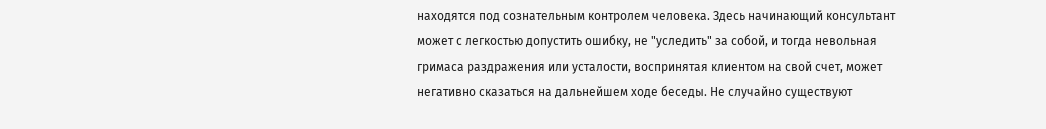находятся под сознательным контролем человека. Здесь начинающий консультант может с легкостью допустить ошибку, не "уследить" за собой, и тогда невольная гримаса раздражения или усталости, воспринятая клиентом на свой счет, может негативно сказаться на дальнейшем ходе беседы. Не случайно существуют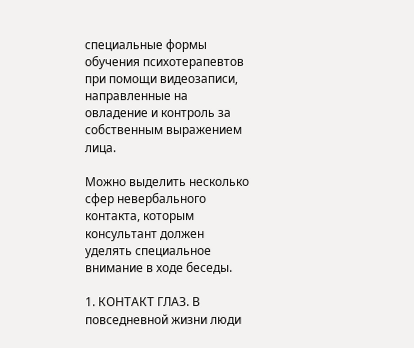специальные формы обучения психотерапевтов при помощи видеозаписи, направленные на овладение и контроль за собственным выражением лица.

Можно выделить несколько сфер невербального контакта, которым консультант должен уделять специальное внимание в ходе беседы.

1. КОНТАКТ ГЛАЗ. В повседневной жизни люди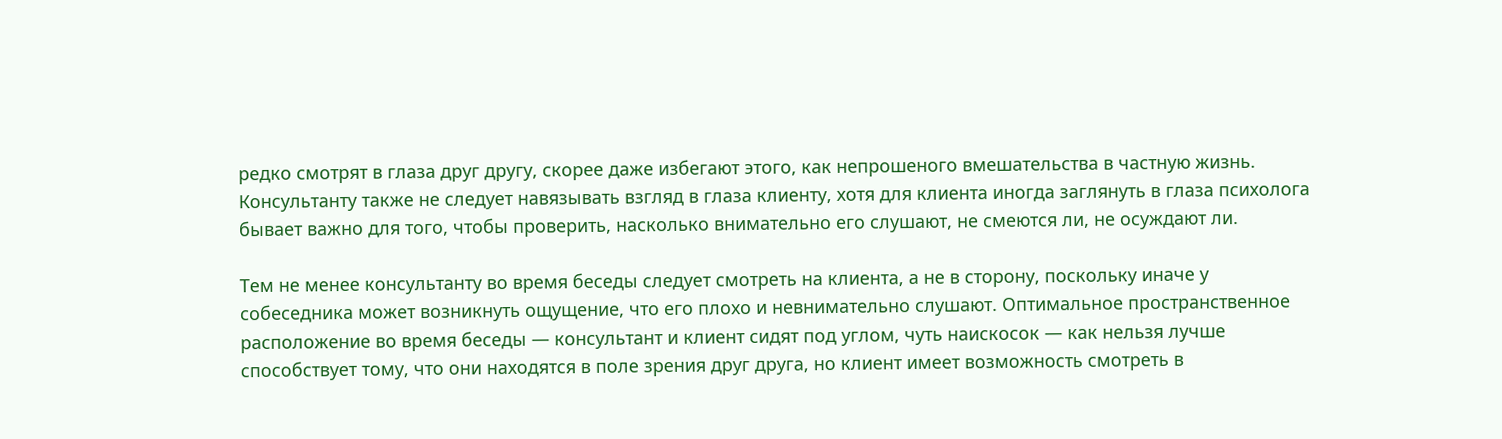редко смотрят в глаза друг другу, скорее даже избегают этого, как непрошеного вмешательства в частную жизнь. Консультанту также не следует навязывать взгляд в глаза клиенту, хотя для клиента иногда заглянуть в глаза психолога бывает важно для того, чтобы проверить, насколько внимательно его слушают, не смеются ли, не осуждают ли.

Тем не менее консультанту во время беседы следует смотреть на клиента, а не в сторону, поскольку иначе у собеседника может возникнуть ощущение, что его плохо и невнимательно слушают. Оптимальное пространственное расположение во время беседы — консультант и клиент сидят под углом, чуть наискосок — как нельзя лучше способствует тому, что они находятся в поле зрения друг друга, но клиент имеет возможность смотреть в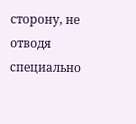сторону, не отводя специально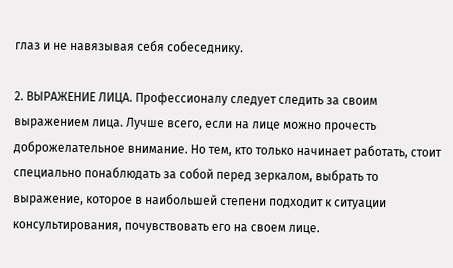глаз и не навязывая себя собеседнику.

2. ВЫРАЖЕНИЕ ЛИЦА. Профессионалу следует следить за своим выражением лица. Лучше всего, если на лице можно прочесть доброжелательное внимание. Но тем, кто только начинает работать, стоит специально понаблюдать за собой перед зеркалом, выбрать то выражение, которое в наибольшей степени подходит к ситуации консультирования, почувствовать его на своем лице.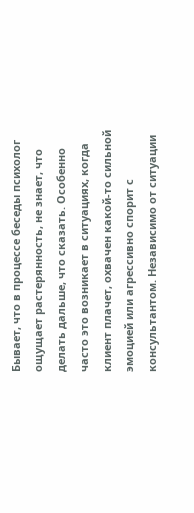Бывает, что в процессе беседы психолог ощущает растерянность, не знает, что делать дальше, что сказать. Особенно часто это возникает в ситуациях, когда клиент плачет, охвачен какой-то сильной эмоцией или агрессивно спорит с консультантом. Независимо от ситуации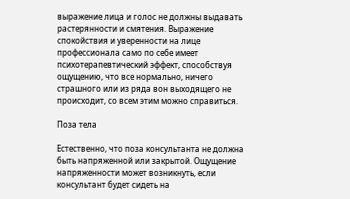выражение лица и голос не должны выдавать растерянности и смятения. Выражение спокойствия и уверенности на лице профессионала само по себе имеет психотерапевтический эффект, способствуя ощущению, что все нормально, ничего страшного или из ряда вон выходящего не происходит, со всем этим можно справиться.

Поза тела

Естественно, что поза консультанта не должна быть напряженной или закрытой. Ощущение напряженности может возникнуть, если консультант будет сидеть на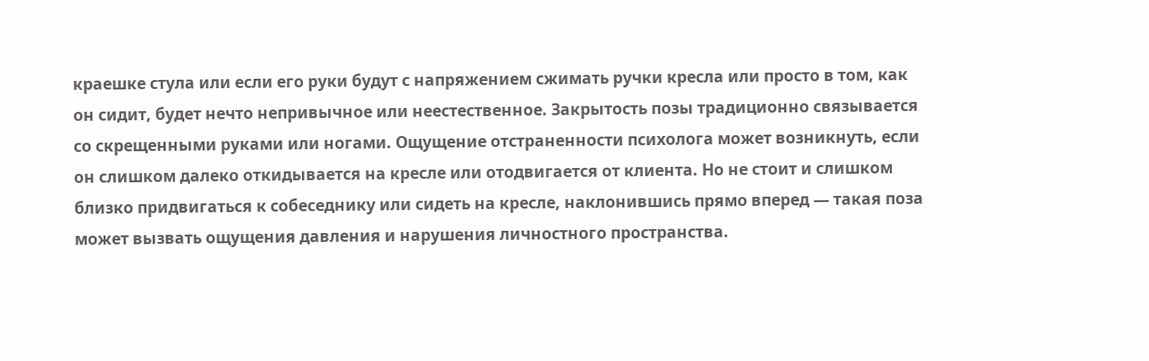краешке стула или если его руки будут с напряжением сжимать ручки кресла или просто в том, как он сидит, будет нечто непривычное или неестественное. Закрытость позы традиционно связывается со скрещенными руками или ногами. Ощущение отстраненности психолога может возникнуть, если он слишком далеко откидывается на кресле или отодвигается от клиента. Но не стоит и слишком близко придвигаться к собеседнику или сидеть на кресле, наклонившись прямо вперед — такая поза может вызвать ощущения давления и нарушения личностного пространства.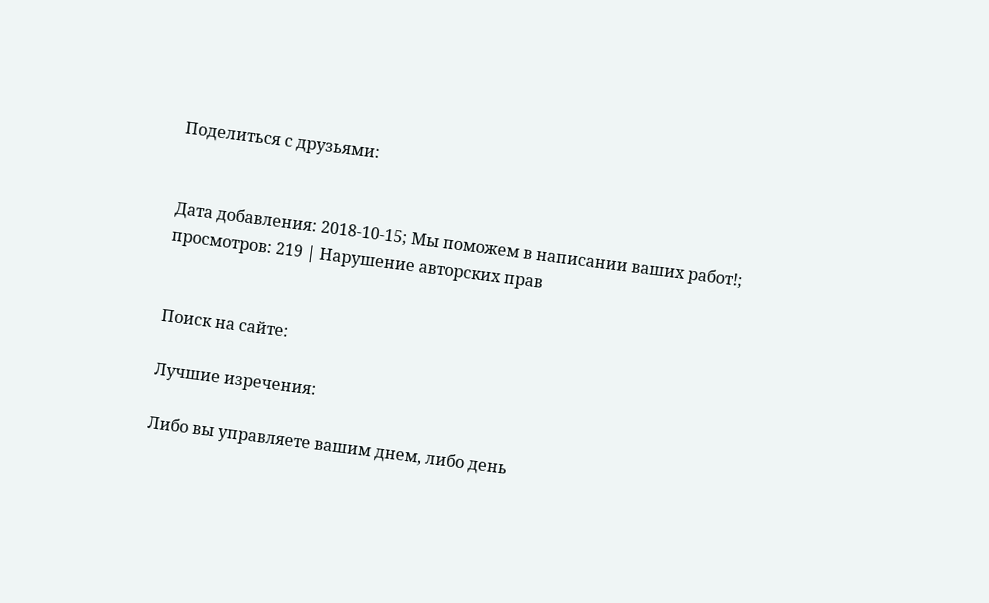Поделиться с друзьями:


Дата добавления: 2018-10-15; Мы поможем в написании ваших работ!; просмотров: 219 | Нарушение авторских прав


Поиск на сайте:

Лучшие изречения:

Либо вы управляете вашим днем, либо день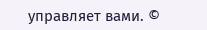управляет вами. ©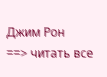Джим Рон
==> читать все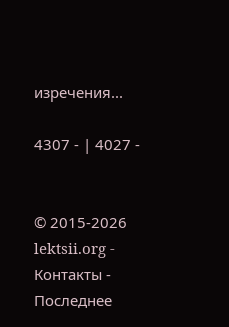изречения...

4307 - | 4027 -


© 2015-2026 lektsii.org - Контакты - Последнее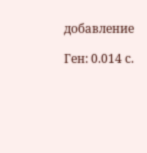добавление

Ген: 0.014 с.